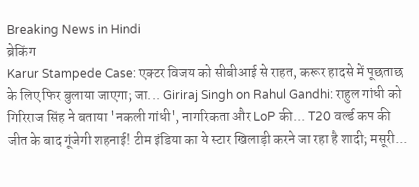Breaking News in Hindi
ब्रेकिंग
Karur Stampede Case: एक्टर विजय को सीबीआई से राहत, करूर हादसे में पूछताछ के लिए फिर बुलाया जाएगा; जा... Giriraj Singh on Rahul Gandhi: राहुल गांधी को गिरिराज सिंह ने बताया 'नकली गांधी', नागरिकता और LoP की... T20 वर्ल्ड कप की जीत के बाद गूंजेगी शहनाई! टीम इंडिया का ये स्टार खिलाड़ी करने जा रहा है शादी; मसूरी...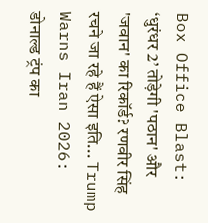Box Office Blast: ‘धुरंधर 2’ तोड़ेगी 'पठान' और 'जवान' का रिकॉर्ड? रणवीर सिंह रचने जा रहे हैं ऐसा इति... Trump Warns Iran 2026: डोनाल्ड ट्रंप का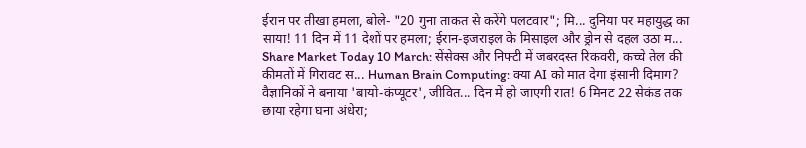ईरान पर तीखा हमला, बोले- "20 गुना ताकत से करेंगे पलटवार"; मि... दुनिया पर महायुद्ध का साया! 11 दिन में 11 देशों पर हमला; ईरान-इजराइल के मिसाइल और ड्रोन से दहल उठा म... Share Market Today 10 March: सेंसेक्स और निफ्टी में जबरदस्त रिकवरी, कच्चे तेल की कीमतों में गिरावट स... Human Brain Computing: क्या AI को मात देगा इंसानी दिमाग? वैज्ञानिकों ने बनाया 'बायो-कंप्यूटर', जीवित... दिन में हो जाएगी रात! 6 मिनट 22 सेकंड तक छाया रहेगा घना अंधेरा;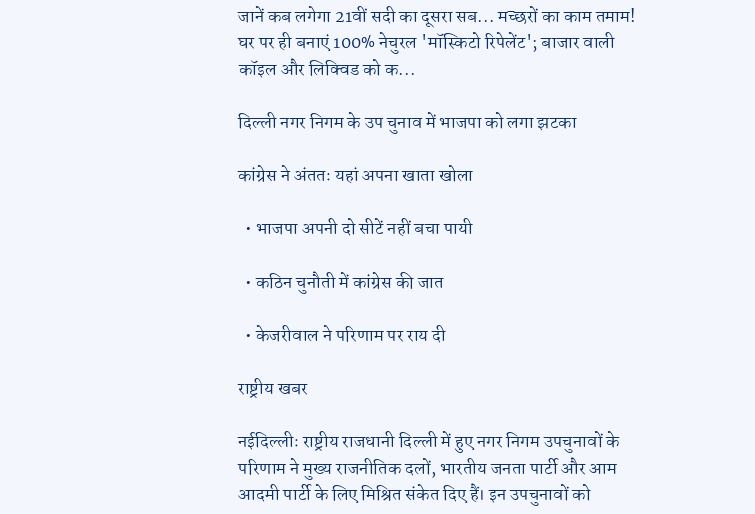जानें कब लगेगा 21वीं सदी का दूसरा सब... मच्छरों का काम तमाम! घर पर ही बनाएं 100% नेचुरल 'मॉस्किटो रिपेलेंट'; बाजार वाली कॉइल और लिक्विड को क...

दिल्ली नगर निगम के उप चुनाव में भाजपा को लगा झटका

कांग्रेस ने अंततः यहां अपना खाता खोला

  • भाजपा अपनी दो सीटें नहीं बचा पायी

  • कठिन चुनौती में कांग्रेस की जात

  • केजरीवाल ने परिणाम पर राय दी

राष्ट्रीय खबर

नईदिल्लीः राष्ट्रीय राजधानी दिल्ली में हुए नगर निगम उपचुनावों के परिणाम ने मुख्य राजनीतिक दलों, भारतीय जनता पार्टी और आम आदमी पार्टी के लिए मिश्रित संकेत दिए हैं। इन उपचुनावों को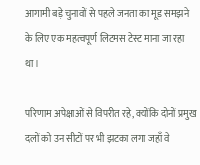आगामी बड़े चुनावों से पहले जनता का मूड समझने के लिए एक महत्वपूर्ण लिटमस टेस्ट माना जा रहा था।

परिणाम अपेक्षाओं से विपरीत रहे, क्योंकि दोनों प्रमुख दलों को उन सीटों पर भी झटका लगा जहाँ वे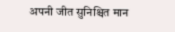अपनी जीत सुनिश्चित मान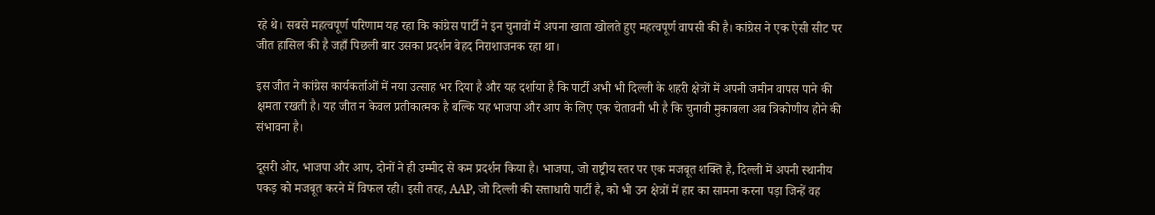रहे थे। सबसे महत्वपूर्ण परिणाम यह रहा कि कांग्रेस पार्टी ने इन चुनावों में अपना खाता खोलते हुए महत्वपूर्ण वापसी की है। कांग्रेस ने एक ऐसी सीट पर जीत हासिल की है जहाँ पिछली बार उसका प्रदर्शन बेहद निराशाजनक रहा था।

इस जीत ने कांग्रेस कार्यकर्ताओं में नया उत्साह भर दिया है और यह दर्शाया है कि पार्टी अभी भी दिल्ली के शहरी क्षेत्रों में अपनी जमीन वापस पाने की क्षमता रखती है। यह जीत न केवल प्रतीकात्मक है बल्कि यह भाजपा और आप के लिए एक चेतावनी भी है कि चुनावी मुकाबला अब त्रिकोणीय होने की संभावना है।

दूसरी ओर, भाजपा और आप, दोनों ने ही उम्मीद से कम प्रदर्शन किया है। भाजपा, जो राष्ट्रीय स्तर पर एक मजबूत शक्ति है, दिल्ली में अपनी स्थानीय पकड़ को मजबूत करने में विफल रही। इसी तरह, AAP, जो दिल्ली की सत्ताधारी पार्टी है, को भी उन क्षेत्रों में हार का सामना करना पड़ा जिन्हें वह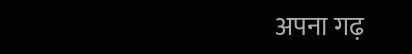अपना गढ़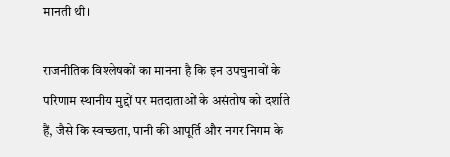मानती थी।

राजनीतिक विश्लेषकों का मानना है कि इन उपचुनावों के परिणाम स्थानीय मुद्दों पर मतदाताओं के असंतोष को दर्शाते हैं, जैसे कि स्वच्छता, पानी की आपूर्ति और नगर निगम के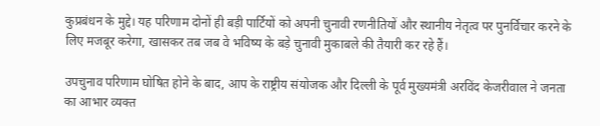कुप्रबंधन के मुद्दे। यह परिणाम दोनों ही बड़ी पार्टियों को अपनी चुनावी रणनीतियों और स्थानीय नेतृत्व पर पुनर्विचार करने के लिए मजबूर करेगा, खासकर तब जब वे भविष्य के बड़े चुनावी मुकाबले की तैयारी कर रहे हैं।

उपचुनाव परिणाम घोषित होने के बाद, आप के राष्ट्रीय संयोजक और दिल्ली के पूर्व मुख्यमंत्री अरविंद केजरीवाल ने जनता का आभार व्यक्त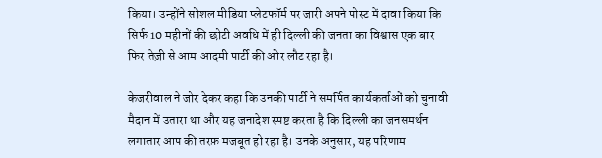किया। उन्होंने सोशल मीडिया प्लेटफॉर्म पर जारी अपने पोस्ट में दावा किया कि सिर्फ 10 महीनों की छोटी अवधि में ही दिल्ली की जनता का विश्वास एक बार फिर तेज़ी से आम आदमी पार्टी की ओर लौट रहा है।

केजरीवाल ने जोर देकर कहा कि उनकी पार्टी ने समर्पित कार्यकर्ताओं को चुनावी मैदान में उतारा था और यह जनादेश स्पष्ट करता है कि दिल्ली का जनसमर्थन लगातार आप की तरफ़ मजबूत हो रहा है। उनके अनुसार, यह परिणाम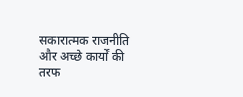सकारात्मक राजनीति और अच्छे कार्यों की तरफ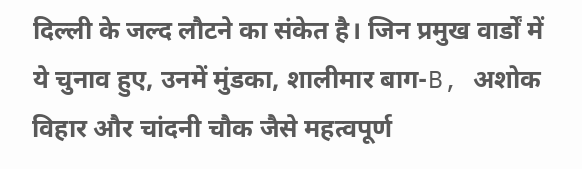दिल्ली के जल्द लौटने का संकेत है। जिन प्रमुख वार्डों में ये चुनाव हुए, उनमें मुंडका, शालीमार बाग-B, अशोक विहार और चांदनी चौक जैसे महत्वपूर्ण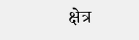क्षेत्र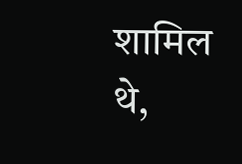शामिल थे,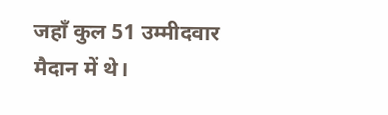जहाँ कुल 51 उम्मीदवार मैदान में थे।